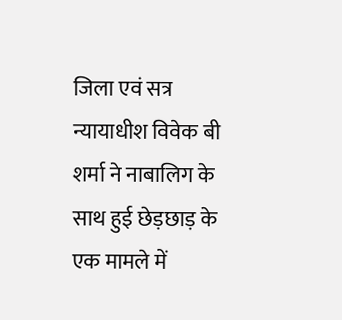जिला एवं सत्र न्यायाधीश विवेक बी शर्मा ने नाबालिग के साथ हुई छेड़छाड़ के एक मामले में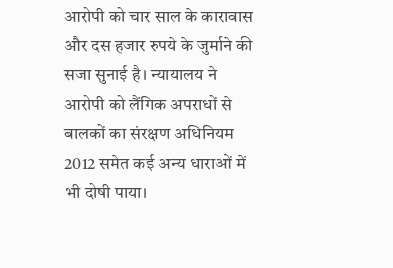आरोपी को चार साल के कारावास और दस हजार रुपये के जुर्माने की सजा सुनाई है। न्यायालय ने आरोपी को लैंगिक अपराधों से बालकों का संरक्षण अधिनियम 2012 समेत कई अन्य धाराओं में भी दोषी पाया।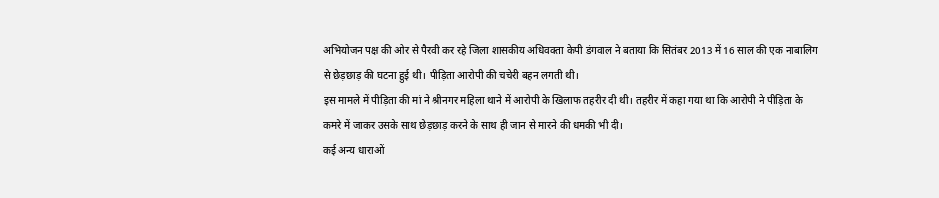अभियोजन पक्ष की ओर से पैरवी कर रहे जिला शासकीय अधिवक्ता केपी डंगवाल ने बताया कि सितंबर 2013 में 16 साल की एक नाबालिग से छेड़छाड़ की घटना हुई थी। पीड़िता आरोपी की चचेरी बहन लगती थी।
इस मामले में पीड़िता की मां ने श्रीनगर महिला थाने में आरोपी के खिलाफ तहरीर दी थी। तहरीर में कहा गया था कि आरोपी ने पीड़िता के कमरे में जाकर उसके साथ छेड़छाड़ करने के साथ ही जान से मारने की धमकी भी दी।
कई अन्य धाराओं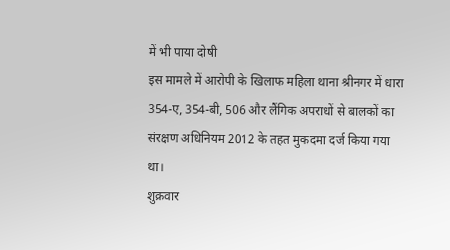में भी पाया दोषी
इस मामले में आरोपी के खिलाफ महिला थाना श्रीनगर में धारा 354-ए, 354-बी, 506 और लैंगिक अपराधों से बालकों का संरक्षण अधिनियम 2012 के तहत मुकदमा दर्ज किया गया था।
शुक्रवार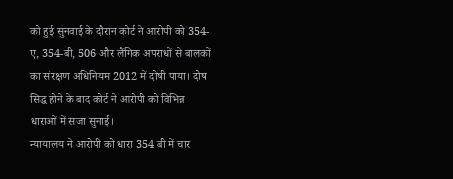को हुई सुनवाई के दौरान कोर्ट ने आरोपी को 354-ए, 354-बी, 506 और लैंगिक अपराधों से बालकों का संरक्षण अधिनियम 2012 में दोषी पाया। दोष सिद्ध होने के बाद कोर्ट ने आरोपी को विभिन्न धाराओं में सजा सुनाई।
न्यायालय ने आरोपी को धारा 354 बी में चार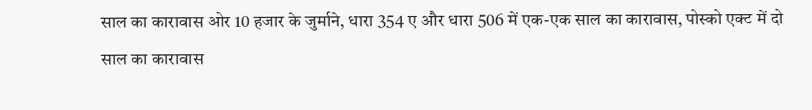साल का कारावास ओर 10 हजार के जुर्माने, धारा 354 ए और धारा 506 में एक-एक साल का कारावास, पोस्को एक्ट में दो साल का कारावास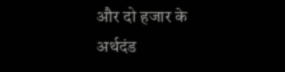और दो हजार के अर्थदंड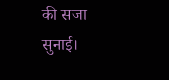की सजा सुनाई।